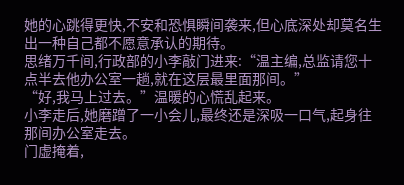她的心跳得更快,不安和恐惧瞬间袭来,但心底深处却莫名生出一种自己都不愿意承认的期待。
思绪万千间,行政部的小李敲门进来:“温主编,总监请您十点半去他办公室一趟,就在这层最里面那间。”
“好,我马上过去。”温暖的心慌乱起来。
小李走后,她磨蹭了一小会儿,最终还是深吸一口气,起身往那间办公室走去。
门虚掩着,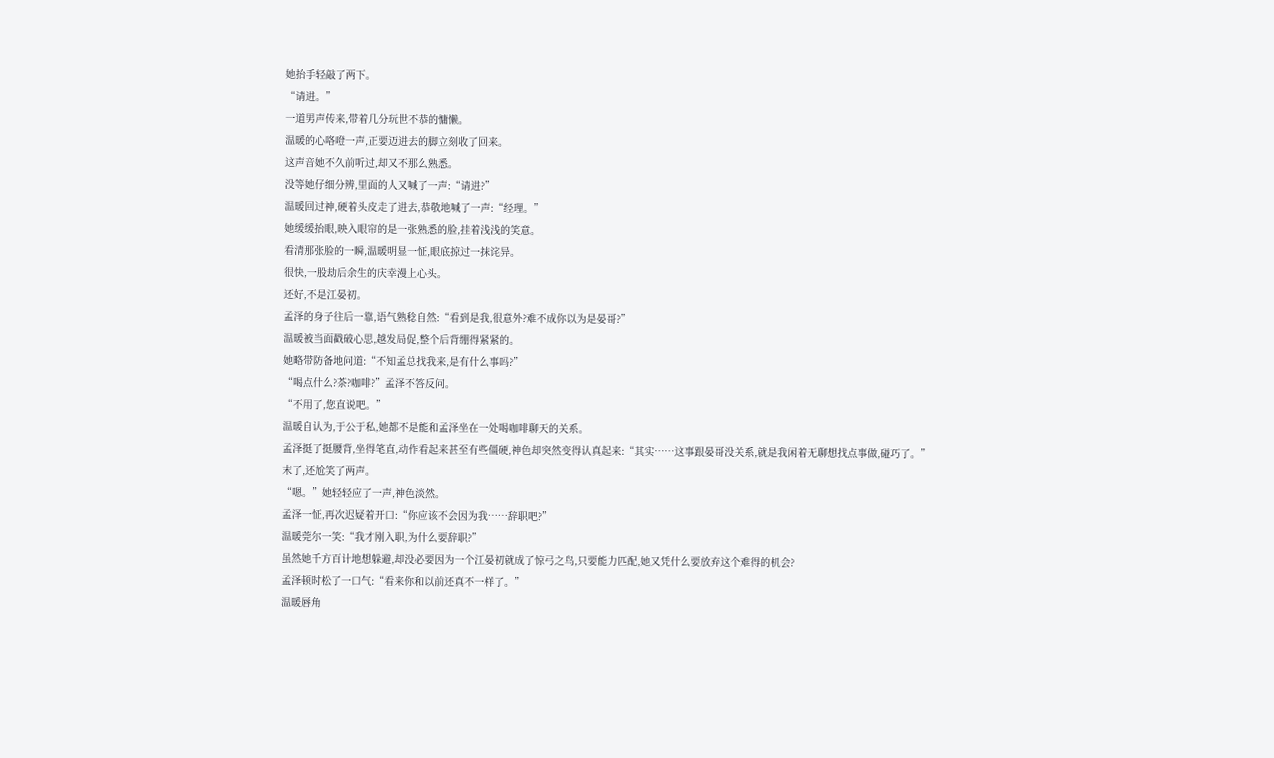她抬手轻敲了两下。
“请进。”
一道男声传来,带着几分玩世不恭的慵懒。
温暖的心咯噔一声,正要迈进去的脚立刻收了回来。
这声音她不久前听过,却又不那么熟悉。
没等她仔细分辨,里面的人又喊了一声:“请进?”
温暖回过神,硬着头皮走了进去,恭敬地喊了一声:“经理。”
她缓缓抬眼,映入眼帘的是一张熟悉的脸,挂着浅浅的笑意。
看清那张脸的一瞬,温暖明显一怔,眼底掠过一抹诧异。
很快,一股劫后余生的庆幸漫上心头。
还好,不是江晏初。
孟泽的身子往后一靠,语气熟稔自然:“看到是我,很意外?难不成你以为是晏哥?”
温暖被当面戳破心思,越发局促,整个后背绷得紧紧的。
她略带防备地问道:“不知孟总找我来,是有什么事吗?”
“喝点什么?茶?咖啡?”孟泽不答反问。
“不用了,您直说吧。”
温暖自认为,于公于私,她都不是能和孟泽坐在一处喝咖啡聊天的关系。
孟泽挺了挺腰背,坐得笔直,动作看起来甚至有些僵硬,神色却突然变得认真起来:“其实……这事跟晏哥没关系,就是我闲着无聊想找点事做,碰巧了。”
末了,还尬笑了两声。
“嗯。”她轻轻应了一声,神色淡然。
孟泽一怔,再次迟疑着开口:“你应该不会因为我……辞职吧?”
温暖莞尔一笑:“我才刚入职,为什么要辞职?”
虽然她千方百计地想躲避,却没必要因为一个江晏初就成了惊弓之鸟,只要能力匹配,她又凭什么要放弃这个难得的机会?
孟泽顿时松了一口气:“看来你和以前还真不一样了。”
温暖唇角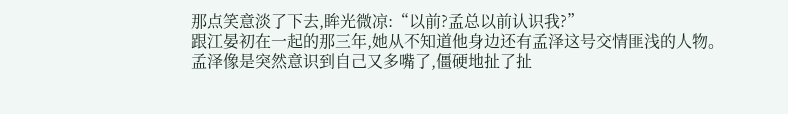那点笑意淡了下去,眸光微凉:“以前?孟总以前认识我?”
跟江晏初在一起的那三年,她从不知道他身边还有孟泽这号交情匪浅的人物。
孟泽像是突然意识到自己又多嘴了,僵硬地扯了扯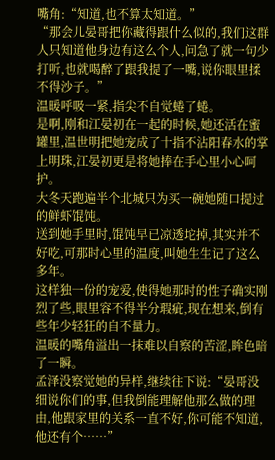嘴角:“知道,也不算太知道。”
“那会儿晏哥把你藏得跟什么似的,我们这群人只知道他身边有这么个人,问急了就一句少打听,也就喝醉了跟我提了一嘴,说你眼里揉不得沙子。”
温暖呼吸一紧,指尖不自觉蜷了蜷。
是啊,刚和江晏初在一起的时候,她还活在蜜罐里,温世明把她宠成了十指不沾阳春水的掌上明珠,江晏初更是将她捧在手心里小心呵护。
大冬天跑遍半个北城只为买一碗她随口提过的鲜虾馄饨。
送到她手里时,馄饨早已凉透坨掉,其实并不好吃,可那时心里的温度,叫她生生记了这么多年。
这样独一份的宠爱,使得她那时的性子确实刚烈了些,眼里容不得半分瑕疵,现在想来,倒有些年少轻狂的自不量力。
温暖的嘴角溢出一抹难以自察的苦涩,眸色暗了一瞬。
孟泽没察觉她的异样,继续往下说:“晏哥没细说你们的事,但我倒能理解他那么做的理由,他跟家里的关系一直不好,你可能不知道,他还有个……”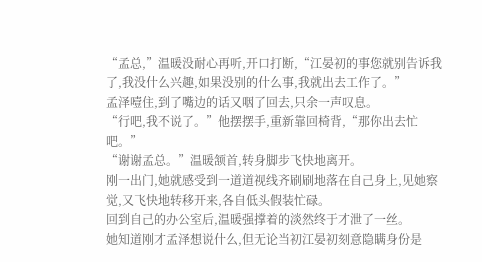“孟总,”温暖没耐心再听,开口打断,“江晏初的事您就别告诉我了,我没什么兴趣,如果没别的什么事,我就出去工作了。”
孟泽噎住,到了嘴边的话又咽了回去,只余一声叹息。
“行吧,我不说了。”他摆摆手,重新靠回椅背,“那你出去忙吧。”
“谢谢孟总。”温暖颔首,转身脚步飞快地离开。
刚一出门,她就感受到一道道视线齐刷刷地落在自己身上,见她察觉,又飞快地转移开来,各自低头假装忙碌。
回到自己的办公室后,温暖强撑着的淡然终于才泄了一丝。
她知道刚才孟泽想说什么,但无论当初江晏初刻意隐瞒身份是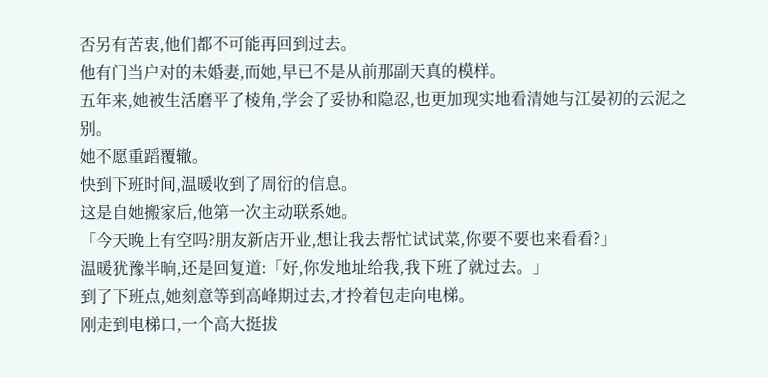否另有苦衷,他们都不可能再回到过去。
他有门当户对的未婚妻,而她,早已不是从前那副天真的模样。
五年来,她被生活磨平了棱角,学会了妥协和隐忍,也更加现实地看清她与江晏初的云泥之别。
她不愿重蹈覆辙。
快到下班时间,温暖收到了周衍的信息。
这是自她搬家后,他第一次主动联系她。
「今天晚上有空吗?朋友新店开业,想让我去帮忙试试菜,你要不要也来看看?」
温暖犹豫半晌,还是回复道:「好,你发地址给我,我下班了就过去。」
到了下班点,她刻意等到高峰期过去,才拎着包走向电梯。
刚走到电梯口,一个高大挺拔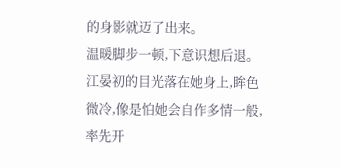的身影就迈了出来。
温暖脚步一顿,下意识想后退。
江晏初的目光落在她身上,眸色微冷,像是怕她会自作多情一般,率先开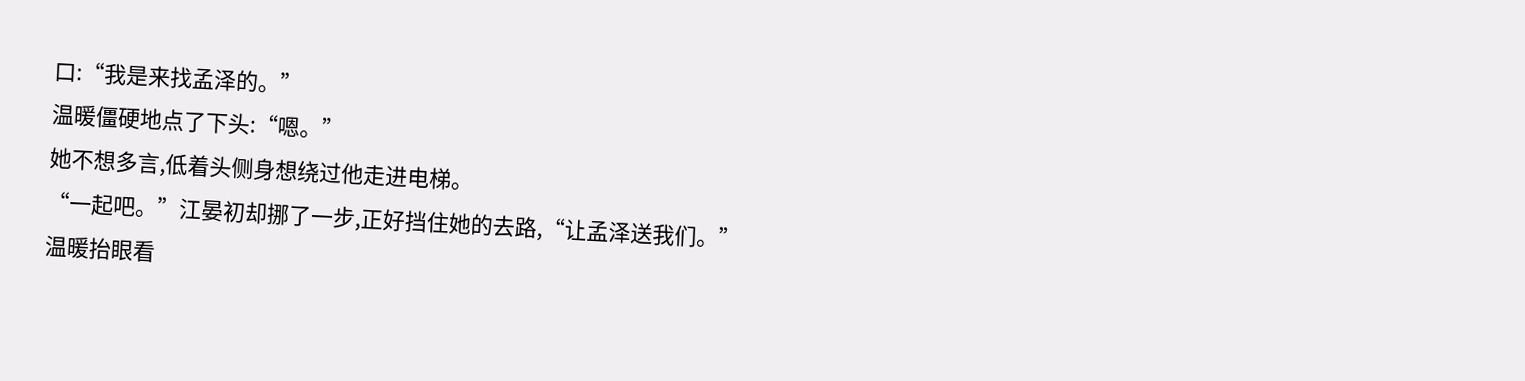口:“我是来找孟泽的。”
温暖僵硬地点了下头:“嗯。”
她不想多言,低着头侧身想绕过他走进电梯。
“一起吧。”江晏初却挪了一步,正好挡住她的去路,“让孟泽送我们。”
温暖抬眼看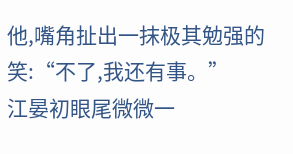他,嘴角扯出一抹极其勉强的笑:“不了,我还有事。”
江晏初眼尾微微一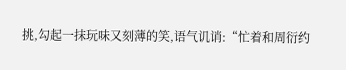挑,勾起一抹玩味又刻薄的笑,语气讥诮:“忙着和周衍约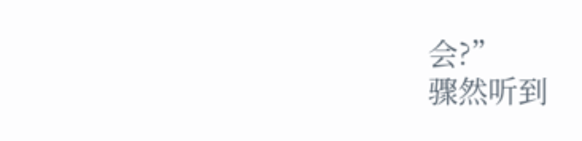会?”
骤然听到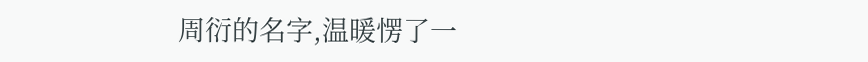周衍的名字,温暖愣了一